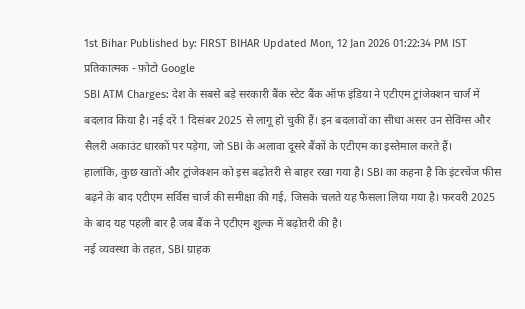1st Bihar Published by: FIRST BIHAR Updated Mon, 12 Jan 2026 01:22:34 PM IST
प्रतिकात्मक - फ़ोटो Google
SBI ATM Charges: देश के सबसे बड़े सरकारी बैंक स्टेट बैंक ऑफ इंडिया ने एटीएम ट्रांजेक्शन चार्ज में बदलाव किया है। नई दरें 1 दिसंबर 2025 से लागू हो चुकी हैं। इन बदलावों का सीधा असर उन सेविंग्स और सैलरी अकाउंट धारकों पर पड़ेगा, जो SBI के अलावा दूसरे बैंकों के एटीएम का इस्तेमाल करते हैं।
हालांकि, कुछ खातों और ट्रांजेक्शन को इस बढ़ोतरी से बाहर रखा गया है। SBI का कहना है कि इंटरचेंज फीस बढ़ने के बाद एटीएम सर्विस चार्ज की समीक्षा की गई, जिसके चलते यह फैसला लिया गया है। फरवरी 2025 के बाद यह पहली बार है जब बैंक ने एटीएम शुल्क में बढ़ोतरी की है।
नई व्यवस्था के तहत, SBI ग्राहक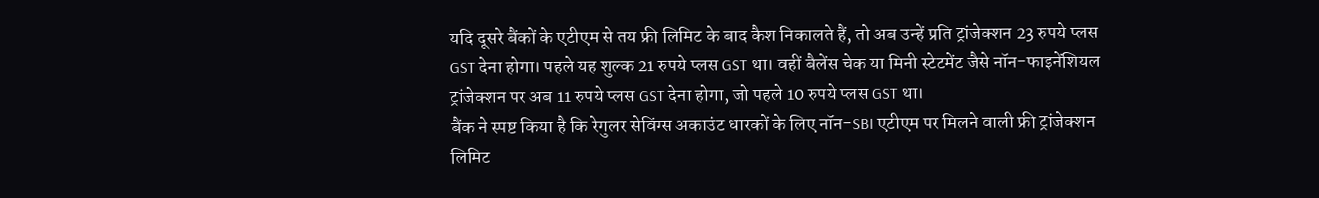यदि दूसरे बैंकों के एटीएम से तय फ्री लिमिट के बाद कैश निकालते हैं, तो अब उन्हें प्रति ट्रांजेक्शन 23 रुपये प्लस GST देना होगा। पहले यह शुल्क 21 रुपये प्लस GST था। वहीं बैलेंस चेक या मिनी स्टेटमेंट जैसे नॉन-फाइनेंशियल ट्रांजेक्शन पर अब 11 रुपये प्लस GST देना होगा, जो पहले 10 रुपये प्लस GST था।
बैंक ने स्पष्ट किया है कि रेगुलर सेविंग्स अकाउंट धारकों के लिए नॉन-SBI एटीएम पर मिलने वाली फ्री ट्रांजेक्शन लिमिट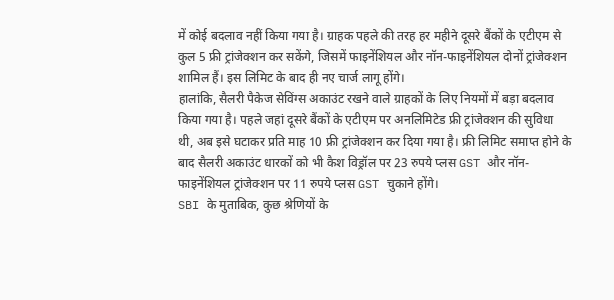में कोई बदलाव नहीं किया गया है। ग्राहक पहले की तरह हर महीने दूसरे बैंकों के एटीएम से कुल 5 फ्री ट्रांजेक्शन कर सकेंगे, जिसमें फाइनेंशियल और नॉन-फाइनेंशियल दोनों ट्रांजेक्शन शामिल हैं। इस लिमिट के बाद ही नए चार्ज लागू होंगे।
हालांकि, सैलरी पैकेज सेविंग्स अकाउंट रखने वाले ग्राहकों के लिए नियमों में बड़ा बदलाव किया गया है। पहले जहां दूसरे बैंकों के एटीएम पर अनलिमिटेड फ्री ट्रांजेक्शन की सुविधा थी, अब इसे घटाकर प्रति माह 10 फ्री ट्रांजेक्शन कर दिया गया है। फ्री लिमिट समाप्त होने के बाद सैलरी अकाउंट धारकों को भी कैश विड्रॉल पर 23 रुपये प्लस GST और नॉन-फाइनेंशियल ट्रांजेक्शन पर 11 रुपये प्लस GST चुकाने होंगे।
SBI के मुताबिक, कुछ श्रेणियों के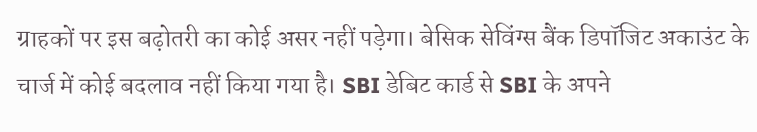ग्राहकों पर इस बढ़ोतरी का कोई असर नहीं पड़ेगा। बेसिक सेविंग्स बैंक डिपॉजिट अकाउंट के चार्ज में कोई बदलाव नहीं किया गया है। SBI डेबिट कार्ड से SBI के अपने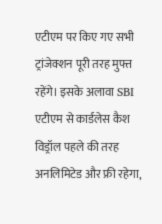एटीएम पर किए गए सभी ट्रांजेक्शन पूरी तरह मुफ्त रहेंगे। इसके अलावा SBI एटीएम से कार्डलेस कैश विड्रॉल पहले की तरह अनलिमिटेड और फ्री रहेगा,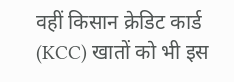वहीं किसान क्रेडिट कार्ड (KCC) खातों को भी इस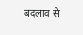बदलाव से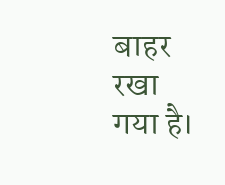बाहर रखा गया है।